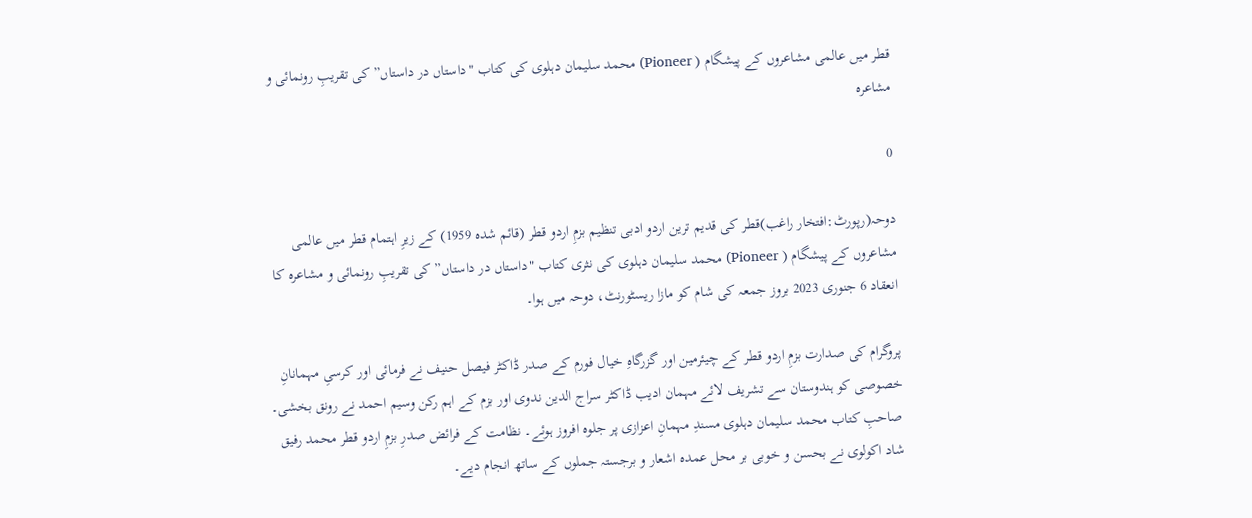قطر میں عالمی مشاعروں کے پیشگام ( Pioneer) محمد سلیمان دہلوی کی کتاب "داستاں در داستاں” کی تقریبِ رونمائی و مشاعرہ

0

دوحہ(رپورٹ:افتخار راغب)قطر کی قدیم ترین اردو ادبی تنظیم بزمِ اردو قطر (قائم شدہ 1959) کے زیرِ اہتمام قطر میں عالمی مشاعروں کے پیشگام ( Pioneer) محمد سلیمان دہلوی کی نثری کتاب "داستاں در داستاں” کی تقریبِ رونمائی و مشاعرہ کا انعقاد 6 جنوری 2023 بروز جمعہ کی شام کو مازا ریسٹورنٹ، دوحہ میں ہوا۔

پروگرام کی صدارت بزمِ اردو قطر کے چیئرمین اور گزرگاہِ خیال فورم کے صدر ڈاکٹر فیصل حنیف نے فرمائی اور کرسیِ مہمانانِ خصوصی کو ہندوستان سے تشریف لائے مہمان ادیب ڈاکٹر سراج الدین ندوی اور بزم کے اہم رکن وسیم احمد نے رونق بخشی۔ صاحبِ کتاب محمد سلیمان دہلوی مسندِ مہمانِ اعزازی پر جلوہ افروز ہوئے۔ نظامت کے فرائض صدرِ بزمِ اردو قطر محمد رفیق شاد اکولوی نے بحسن و خوبی بر محل عمدہ اشعار و برجستہ جملوں کے ساتھ انجام دیے۔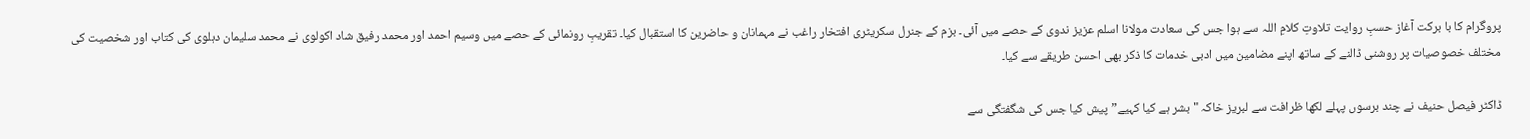پروگرام کا با برکت آغاز حسبِ روایت تلاوتِ کلامِ اللہ سے ہوا جس کی سعادت مولانا اسلم عزیز ندوی کے حصے میں آئی۔ بزم کے جنرل سکریٹری افتخار راغب نے مہمانان و حاضرین کا استقبال کیا۔ تقریبِ رونمائی کے حصے میں وسیم احمد اور محمد رفیق شاد اکولوی نے محمد سلیمان دہلوی کی کتاب اور شخصیت کی مختلف خصوصیات پر روشنی ڈالنے کے ساتھ اپنے مضامین میں ادبی خدمات کا ذکر بھی احسن طریقے سے کیا۔

ڈاکٹر فیصل حنیف نے چند برسوں پہلے لکھا ظرافت سے لبریز خاکہ "بشر ہے کیا کہیے” پیش کیا جس کی شگفتگی سے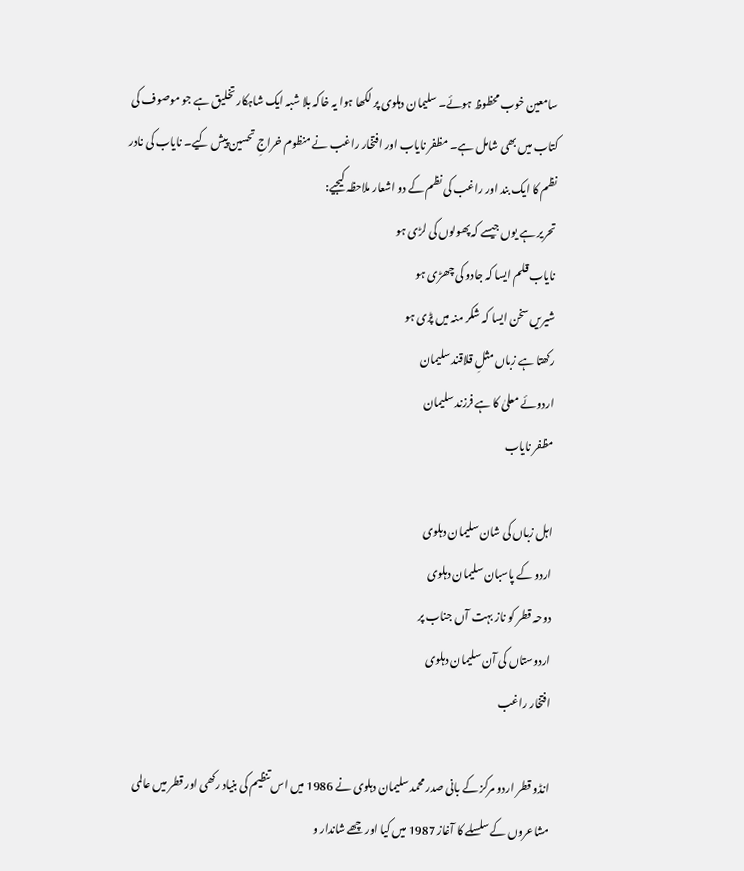سامعین خوب محظوظ ہوئے۔ سلیمان دہلوی پر لکھا ہوا یہ خاکہ بلا شبہ ایک شاہکار تخلیق ہے جو موصوف کی کتاب میں بھی شامل ہے۔ مظفر نایاب اور افتخار راغب نے منظوم خراجِ تحسین پیش کیے۔ نایاب کی نادر نظم کا ایک بند اور راغب کی نظم کے دو اشعار ملاحظہ کیجیے:
تحریر ہے یوں جیسے کہ پھولوں کی لڑی ہو
نایاب قلم ایسا کہ جادو کی چھڑی ہو
شیریں سخن ایسا کہ شکر منہ میں پڑی ہو
رکھتا ہے زباں مثلِ قلاقند سلیمان
اردوئے معلیٰ کا ہے فرزند سلیمان
مظفر نایاب

اہل زباں کی شان سلیمان دہلوی
اردو کے پاسبان سلیمان دہلوی
دوحہ قطر کو ناز بہت آں جناب پر
اردوستاں کی آن سلیمان دہلوی
افتخار راغب

انڈو قطر اردو مرکز کے بانی صدر محمد سلیمان دہلوی نے 1986 میں اس تنظیم کی بنیاد رکھی اور قطر میں عالمی مشاعروں کے سلسلے کا آغاز 1987 میں کیا اور چھے شاندار و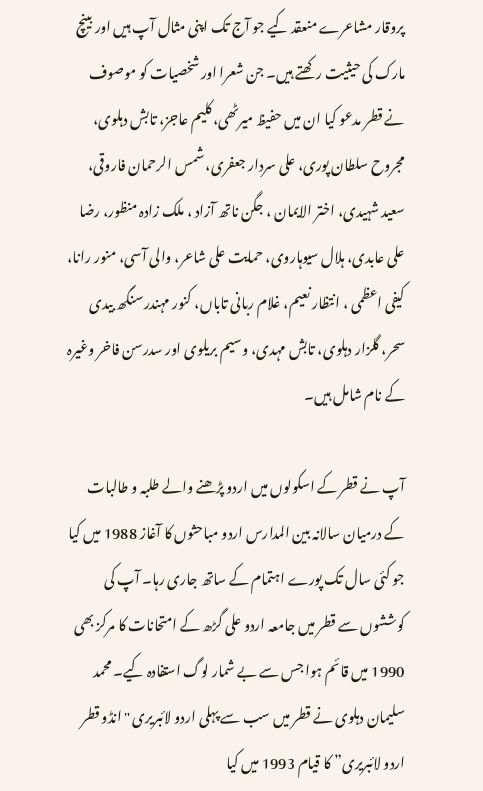پروقار مشاعرے منعقد کیے جو آج تک اپنی مثال آپ ہیں اور بینچ مارک کی حیثیت رکھتے ہیں۔ جن شعرا اور شخصیات کو موصوف نے قطر مدعو کیا ان میں حفیظ میرٹھی، کلیم عاجز، تابش دہلوی، مجروح سلطان پوری، علی سردار جعفری، شمس الرحمان فاروقی، سعید شہیدی، اختر الایمان ، جگن ناتھ آزاد ، ملک زادہ منظور، رضا علی عابدی، ہلال سیوہاروی، حمایت علی شاعر، والی آسی، منور رانا، کیفی اعظمی ، انتظار نعیم، غلام ربانی تاباں، کنور مہندر سنگھ بیدی سحر، گلزار دہلوی، تابش مہدی، وسیم بریلوی اور سدرسن فاخر وغیرہ کے نام شامل ہیں۔

آپ نے قطر کے اسکولوں میں اردو پڑھنے والے طلبہ و طالبات کے درمیان سالانہ بین المدارس اردو مباحثوں کا آغاز 1988 میں کیا جو کئی سال تک پورے اہتمام کے ساتھ جاری رہا۔ آپ کی کوششوں سے قطر میں جامعہ اردو علی گڑھ کے امتحانات کا مرکز بھی 1990 میں قائم ہوا جس سے بے شمار لوگ استفادہ کیے۔ محمد سلیمان دہلوی نے قطر میں سب سے پہلی اردو لائبریری "انڈو قطر اردو لائبریری” کا قیام 1993 میں کیا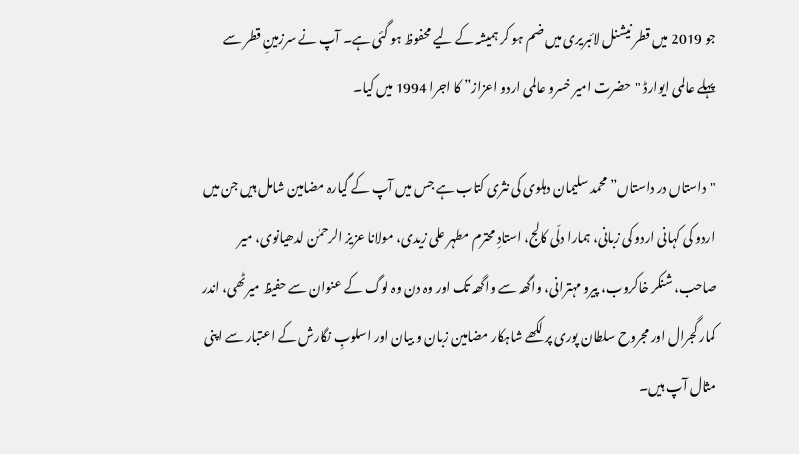جو 2019 میں قطر نیشنل لائبریری میں ضم ہو کر ہمیشہ کے لیے محفوظ ہو گئی ہے۔ آپ نے سرزمینِ قطر سے پہلے عالمی ایوارڈ "حضرت امیر خسرو عالمی اردو اعزاز” کا اجرا 1994 میں کیا۔

"داستاں در داستاں” محمد سلیمان دہلوی کی نثری کتاب ہے جس میں آپ کے گیارہ مضامین شامل ہیں جن میں اردو کی کہانی اردو کی زبانی، ہمارا دلّی کالج، استادِ محترم مطہر علی زیدی، مولانا عزیز الرحمٰن لدھیانوی، میر صاحب، شنکر خاکروب، پیرو مہترانی، واگھہ سے واگھہ تک اور وہ دن وہ لوگ کے عنوان سے حفیظ میرٹھی، اندر کمار گجرال اور مجروح سلطان پوری پر لکھے شاہکار مضامین زبان و بیان اور اسلوبِ نگارش کے اعتبار سے اپنی مثال آپ ہیں۔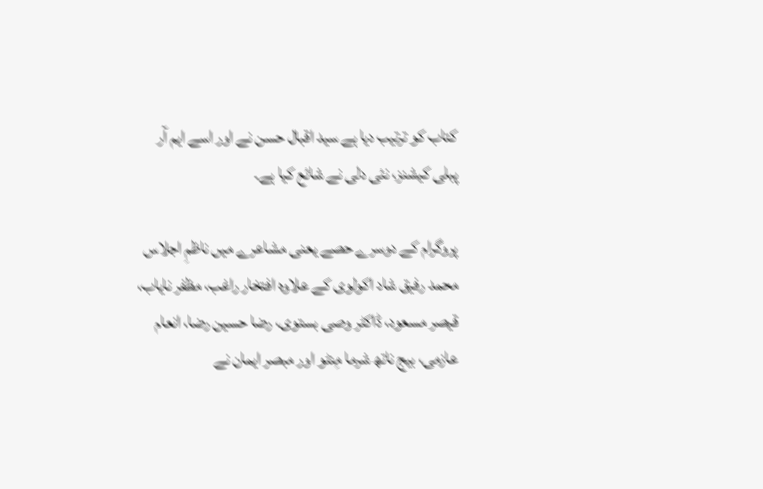کتاب کو ترتیب دیا ہے سید اقبال حسن نے اور اسے ایم آر پبلی کیشنز، نئی دلی نے شائع کیا ہے۔

پروگرام کے دوسرے حصے یعنی مشاعرے میں ناظمِ اجلاس محمد رفیق شاد اکولوی کے علاوہ افتخار راغب، مظفر نایاب، قیصر مسعود، ڈاکٹر وصی بستوی، رضا حسین رضا، انعام عازمی، بیج ناتھ شرما مِنٹو اور مبصر ایمان نے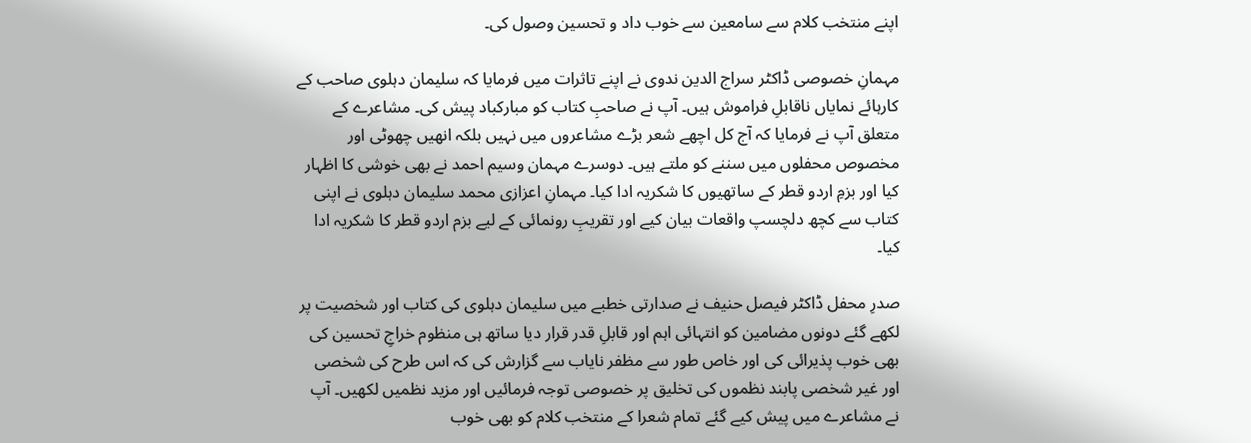اپنے منتخب کلام سے سامعین سے خوب داد و تحسین وصول کی۔

مہمانِ خصوصی ڈاکٹر سراج الدین ندوی نے اپنے تاثرات میں فرمایا کہ سلیمان دہلوی صاحب کے کارہائے نمایاں ناقابلِ فراموش ہیں۔ آپ نے صاحبِ کتاب کو مبارکباد پیش کی۔ مشاعرے کے متعلق آپ نے فرمایا کہ آج کل اچھے شعر بڑے مشاعروں میں نہیں بلکہ انھیں چھوٹی اور مخصوص محفلوں میں سننے کو ملتے ہیں۔ دوسرے مہمان وسیم احمد نے بھی خوشی کا اظہار کیا اور بزمِ اردو قطر کے ساتھیوں کا شکریہ ادا کیا۔ مہمانِ اعزازی محمد سلیمان دہلوی نے اپنی کتاب سے کچھ دلچسپ واقعات بیان کیے اور تقریبِ رونمائی کے لیے بزم اردو قطر کا شکریہ ادا کیا۔

صدرِ محفل ڈاکٹر فیصل حنیف نے صدارتی خطبے میں سلیمان دہلوی کی کتاب اور شخصیت پر لکھے گئے دونوں مضامین کو انتہائی اہم اور قابلِ قدر قرار دیا ساتھ ہی منظوم خراجِ تحسین کی بھی خوب پذیرائی کی اور خاص طور سے مظفر نایاب سے گزارش کی کہ اس طرح کی شخصی اور غیر شخصی پابند نظموں کی تخلیق پر خصوصی توجہ فرمائیں اور مزید نظمیں لکھیں۔ آپ نے مشاعرے میں پیش کیے گئے تمام شعرا کے منتخب کلام کو بھی خوب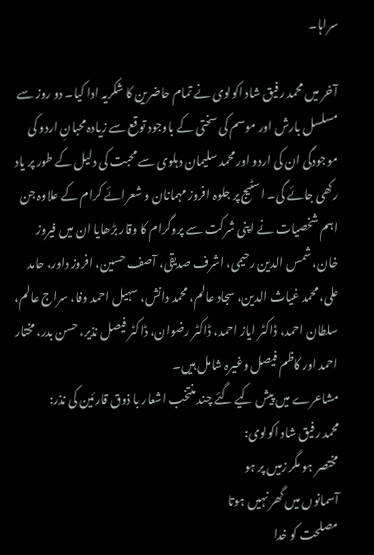سراہا۔

آخر میں محمد رفیق شاد اکولوی نے تمام حاضرین کا شکریہ ادا کیا۔ دو روز سے مسلسل بارش اور موسم کی سختی کے باوجود توقع سے زیادہ محبانِ اردو کی موجودگی ان کی اردو اور محمد سلیمان دہلوی سے محبت کی دلیل کے طور پر یاد رکھی جائے گی۔ اسٹیج پر جلوہ افروز مہمانان و شعرائے کرام کے علاوہ جن اہم شخصیات نے اپنی شرکت سے پروگرام کا وقار بڑھایا ان میں فیروز خان، شمس الدین رحیمی، اشرف صدیقی، آصف حسین، افروز داور، حامد علی، محمد غیاث الدین، سجاد عالم، محمد دانش، سہیل احمد وفا، سراج عالم، سلطان احمد، ڈاکٹر ایاز احمد، ڈاکٹر رضوان، ڈاکٹر فیصل نذیر، حسن بدر، مختار احمد اور کاظم فیصل وغیرہ شامل ہیں۔
مشاعرے میں پیش کیے گئے چند منتخب اشعار با ذوق قارئین کی نذر:
محمد رفیق شاد اکولوی:
مختصر ہو مگر زمیں پر ہو
آسمانوں میں گھر نہیں ہوتا
مصلحت کو خدا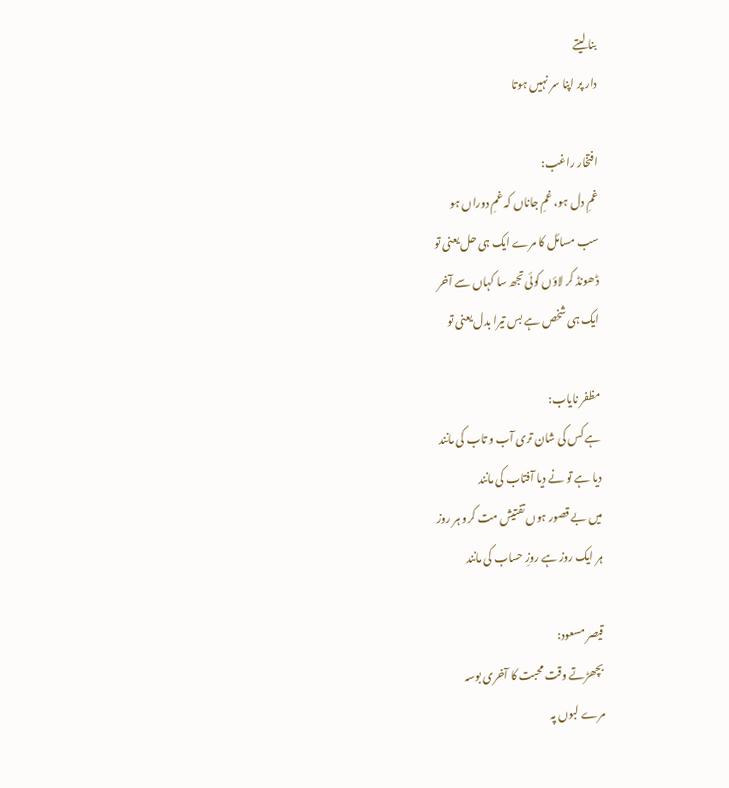بنا لیتے
دار پر اپنا سر نہیں ہوتا

افتخار راغب:
غمِ دل ہو، غمِ جاناں کہ غمِ دوراں ہو
سب مسائل کا مرے ایک ہی حل یعنی تو
ڈھونڈ کر لاؤں کوئی تجھ سا کہاں سے آخر
ایک ہی شخص ہے بس تیرا بدل یعنی تو

مظفر نایاب:
ہے کس کی شان تری آب و تاب کی مانند
دیا ہے تو نے دیا آفتاب کی مانند
میں بے قصور ہوں تفتیش مت کرو ہر روز
ہر ایک روز ہے روزِ حساب کی مانند

قیصر مسعود:
بچھڑتے وقت محبت کا آخری بوسہ
مرے لبوں پہ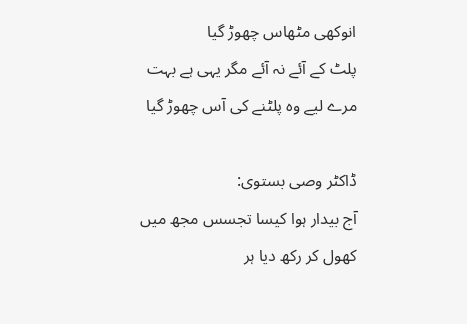انوکھی مٹھاس چھوڑ گیا
پلٹ کے آئے نہ آئے مگر یہی ہے بہت
مرے لیے وہ پلٹنے کی آس چھوڑ گیا

ڈاکٹر وصی بستوی:
آج بیدار ہوا کیسا تجسس مجھ میں
کھول کر رکھ دیا ہر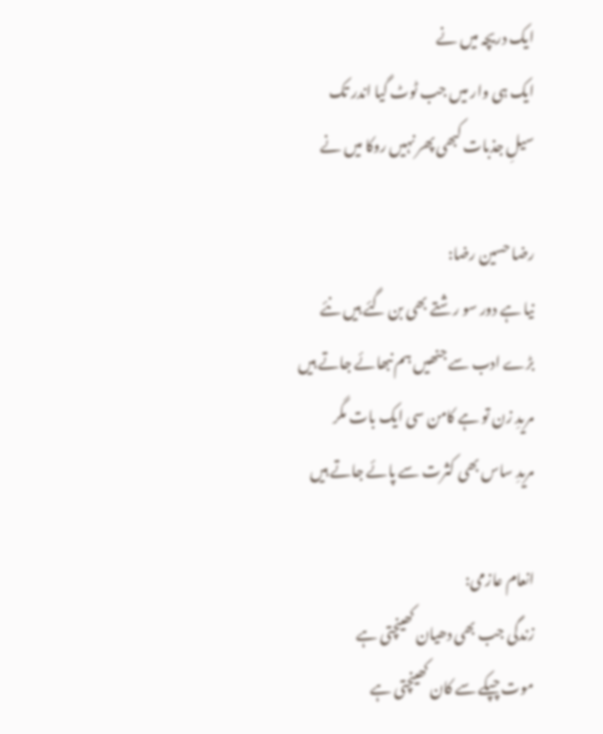ایک دریچہ میں نے
ایک ہی وار میں جب ٹوٹ گیا اندر تک
سیلِ جذبات کبھی پھر نہیں روکا میں نے

رضا حسین رضا:
نیا ہے دور سو رشتے بھی بن گئے ہیں نئے
بڑے ادب سے جنھیں ہم نبھائے جاتے ہیں
مریدِ زن تو ہے کامن سی ایک بات مگر
مریدِ ساس بھی کثرت سے پائے جاتے ہیں

انعام عازمی:
زندگی جب بھی دھیان کھینچتی ہے
موت چپکے سے کان کھینچتی ہے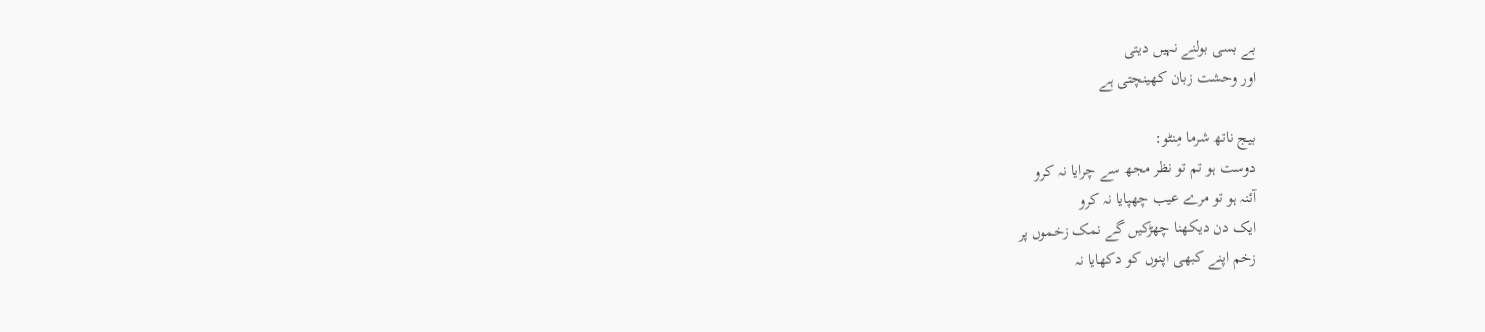بے بسی بولنے نہیں دیتی
اور وحشت زبان کھینچتی ہے

بیج ناتھ شرما مِنٹو:
دوست ہو تم تو نظر مجھ سے چرایا نہ کرو
آئنہ ہو تو مرے عیب چھپایا نہ کرو
ایک دن دیکھنا چھڑکیں گے نمک زخموں پر
زخم اپنے کبھی اپنوں کو دکھایا نہ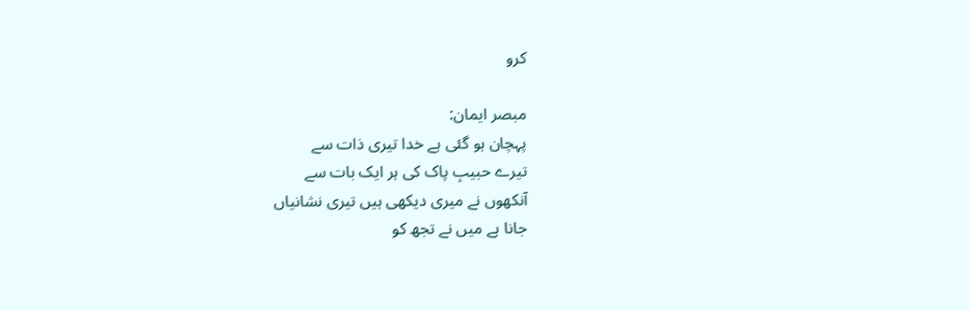کرو

مبصر ایمان:
پہچان ہو گئی ہے خدا تیری ذات سے
تیرے حبیبِ پاک کی ہر ایک بات سے
آنکھوں نے میری دیکھی ہیں تیری نشانیاں
جانا ہے میں نے تجھ کو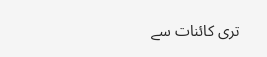تری کائنات سے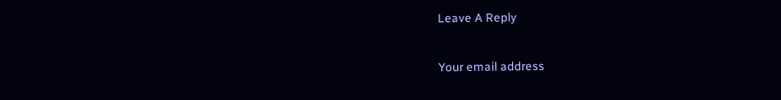Leave A Reply

Your email address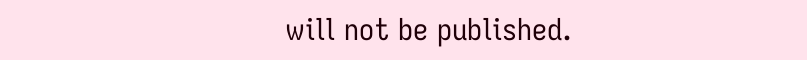will not be published.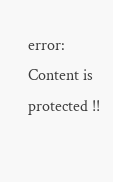error: Content is protected !!